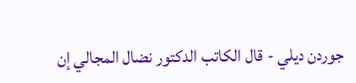جوردن ديلي - قال الكاتب الدكتور نضال المجالي إن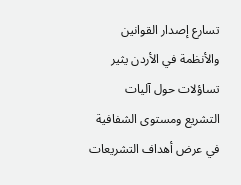تسارع إصدار القوانين والأنظمة في الأردن يثير تساؤلات حول آليات التشريع ومستوى الشفافية في عرض أهداف التشريعات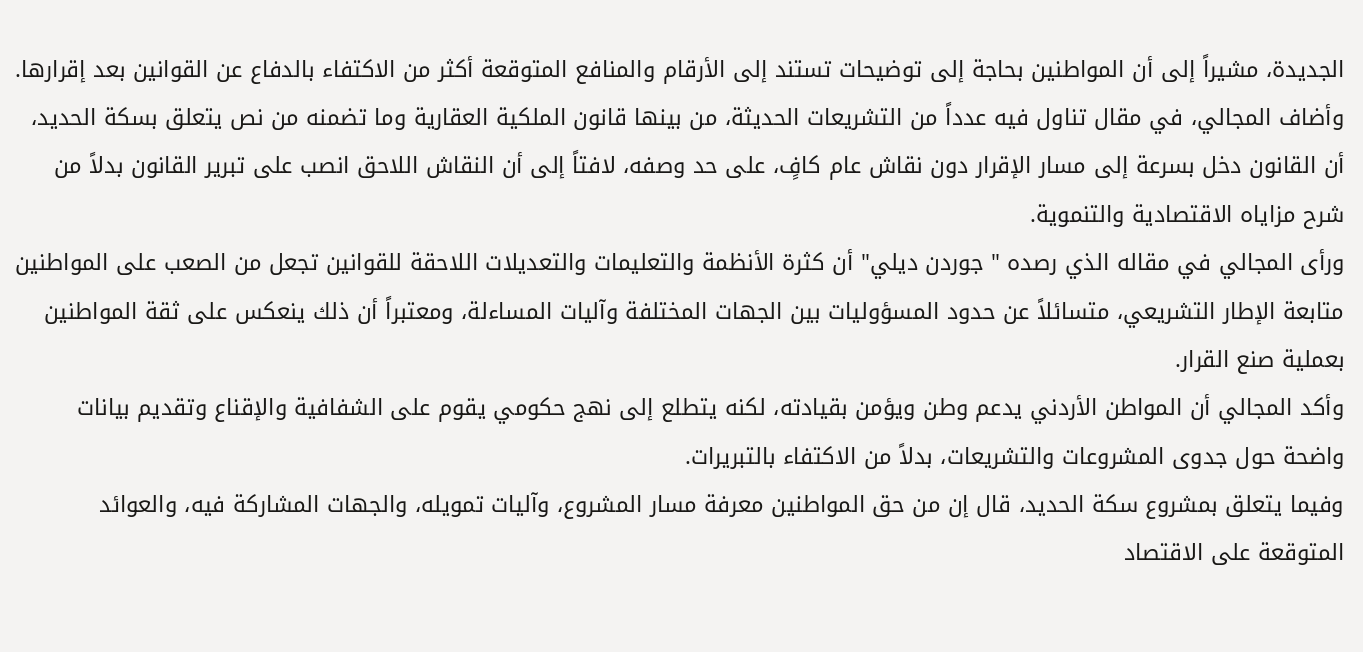الجديدة، مشيراً إلى أن المواطنين بحاجة إلى توضيحات تستند إلى الأرقام والمنافع المتوقعة أكثر من الاكتفاء بالدفاع عن القوانين بعد إقرارها.
وأضاف المجالي، في مقال تناول فيه عدداً من التشريعات الحديثة، من بينها قانون الملكية العقارية وما تضمنه من نص يتعلق بسكة الحديد، أن القانون دخل بسرعة إلى مسار الإقرار دون نقاش عام كافٍ، على حد وصفه، لافتاً إلى أن النقاش اللاحق انصب على تبرير القانون بدلاً من شرح مزاياه الاقتصادية والتنموية.
ورأى المجالي في مقاله الذي رصده " جوردن ديلي" أن كثرة الأنظمة والتعليمات والتعديلات اللاحقة للقوانين تجعل من الصعب على المواطنين متابعة الإطار التشريعي، متسائلاً عن حدود المسؤوليات بين الجهات المختلفة وآليات المساءلة، ومعتبراً أن ذلك ينعكس على ثقة المواطنين بعملية صنع القرار.
وأكد المجالي أن المواطن الأردني يدعم وطن ويؤمن بقيادته، لكنه يتطلع إلى نهج حكومي يقوم على الشفافية والإقناع وتقديم بيانات واضحة حول جدوى المشروعات والتشريعات، بدلاً من الاكتفاء بالتبريرات.
وفيما يتعلق بمشروع سكة الحديد، قال إن من حق المواطنين معرفة مسار المشروع، وآليات تمويله، والجهات المشاركة فيه، والعوائد المتوقعة على الاقتصاد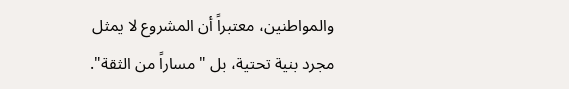والمواطنين، معتبراً أن المشروع لا يمثل مجرد بنية تحتية، بل "مساراً من الثقة".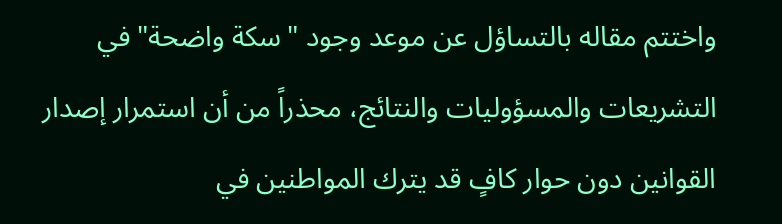واختتم مقاله بالتساؤل عن موعد وجود "سكة واضحة" في التشريعات والمسؤوليات والنتائج، محذراً من أن استمرار إصدار القوانين دون حوار كافٍ قد يترك المواطنين في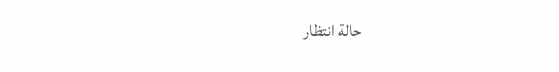حالة انتظار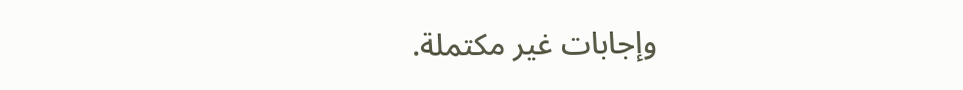وإجابات غير مكتملة.